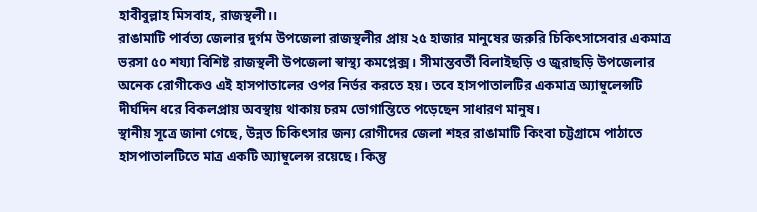হাবীবুল্লাহ মিসবাহ, রাজস্থলী।।
রাঙামাটি পার্বত্য জেলার দুর্গম উপজেলা রাজস্থলীর প্রায় ২৫ হাজার মানুষের জরুরি চিকিৎসাসেবার একমাত্র ভরসা ৫০ শয্যা বিশিষ্ট রাজস্থলী উপজেলা স্বাস্থ্য কমপ্লেক্স। সীমান্তবর্তী বিলাইছড়ি ও জুরাছড়ি উপজেলার অনেক রোগীকেও এই হাসপাতালের ওপর নির্ভর করতে হয়। তবে হাসপাতালটির একমাত্র অ্যাম্বুলেন্সটি দীর্ঘদিন ধরে বিকলপ্রায় অবস্থায় থাকায় চরম ভোগান্তিতে পড়েছেন সাধারণ মানুষ।
স্থানীয় সূত্রে জানা গেছে, উন্নত চিকিৎসার জন্য রোগীদের জেলা শহর রাঙামাটি কিংবা চট্টগ্রামে পাঠাতে হাসপাতালটিতে মাত্র একটি অ্যাম্বুলেন্স রয়েছে। কিন্তু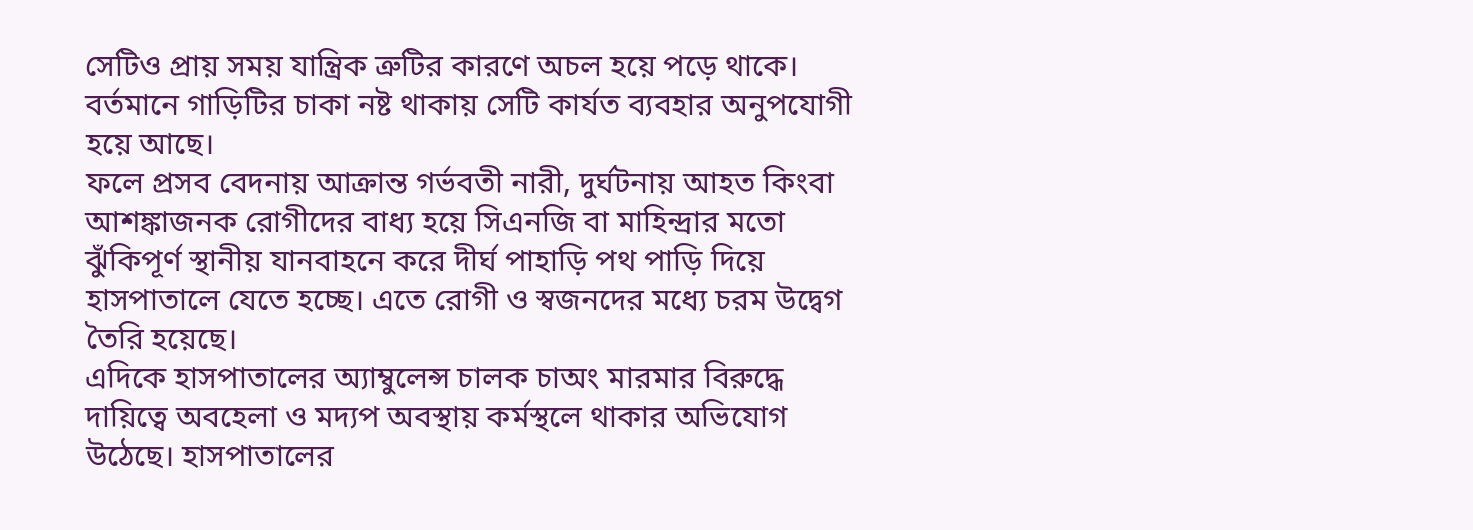সেটিও প্রায় সময় যান্ত্রিক ত্রুটির কারণে অচল হয়ে পড়ে থাকে। বর্তমানে গাড়িটির চাকা নষ্ট থাকায় সেটি কার্যত ব্যবহার অনুপযোগী হয়ে আছে।
ফলে প্রসব বেদনায় আক্রান্ত গর্ভবতী নারী, দুর্ঘটনায় আহত কিংবা আশঙ্কাজনক রোগীদের বাধ্য হয়ে সিএনজি বা মাহিন্দ্রার মতো ঝুঁকিপূর্ণ স্থানীয় যানবাহনে করে দীর্ঘ পাহাড়ি পথ পাড়ি দিয়ে হাসপাতালে যেতে হচ্ছে। এতে রোগী ও স্বজনদের মধ্যে চরম উদ্বেগ তৈরি হয়েছে।
এদিকে হাসপাতালের অ্যাম্বুলেন্স চালক চাঅং মারমার বিরুদ্ধে দায়িত্বে অবহেলা ও মদ্যপ অবস্থায় কর্মস্থলে থাকার অভিযোগ উঠেছে। হাসপাতালের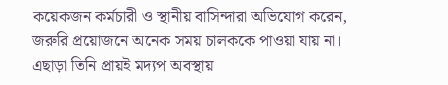কয়েকজন কর্মচারী ও স্থানীয় বাসিন্দারা অভিযোগ করেন, জরুরি প্রয়োজনে অনেক সময় চালককে পাওয়া যায় না। এছাড়া তিনি প্রায়ই মদ্যপ অবস্থায়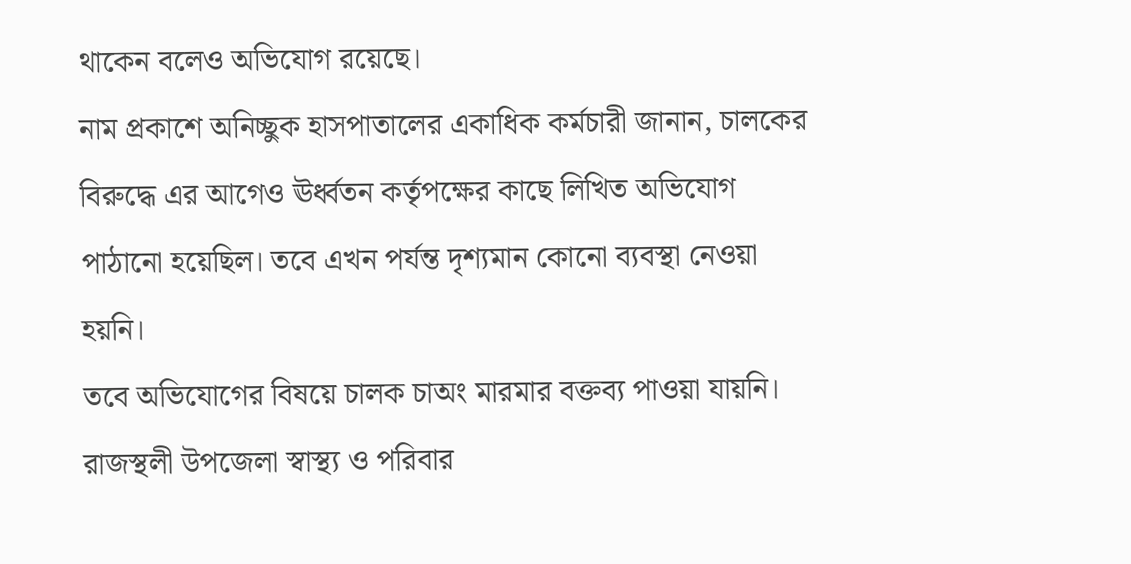থাকেন বলেও অভিযোগ রয়েছে।
নাম প্রকাশে অনিচ্ছুক হাসপাতালের একাধিক কর্মচারী জানান, চালকের বিরুদ্ধে এর আগেও ঊর্ধ্বতন কর্তৃপক্ষের কাছে লিখিত অভিযোগ পাঠানো হয়েছিল। তবে এখন পর্যন্ত দৃশ্যমান কোনো ব্যবস্থা নেওয়া হয়নি।
তবে অভিযোগের বিষয়ে চালক চাঅং মারমার বক্তব্য পাওয়া যায়নি।
রাজস্থলী উপজেলা স্বাস্থ্য ও পরিবার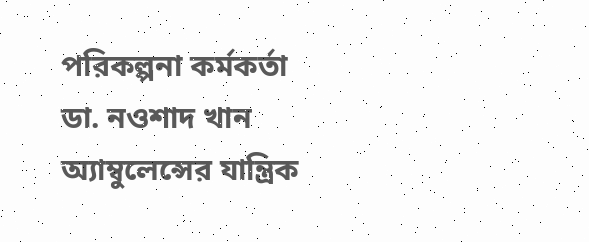পরিকল্পনা কর্মকর্তা ডা. নওশাদ খান অ্যাম্বুলেন্সের যান্ত্রিক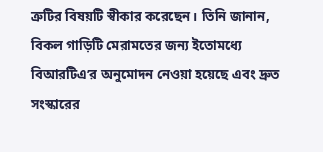ত্রুটির বিষয়টি স্বীকার করেছেন। তিনি জানান, বিকল গাড়িটি মেরামতের জন্য ইতোমধ্যে বিআরটিএ’র অনুমোদন নেওয়া হয়েছে এবং দ্রুত সংস্কারের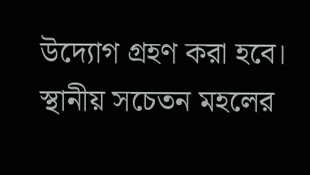উদ্যোগ গ্রহণ করা হবে।
স্থানীয় সচেতন মহলের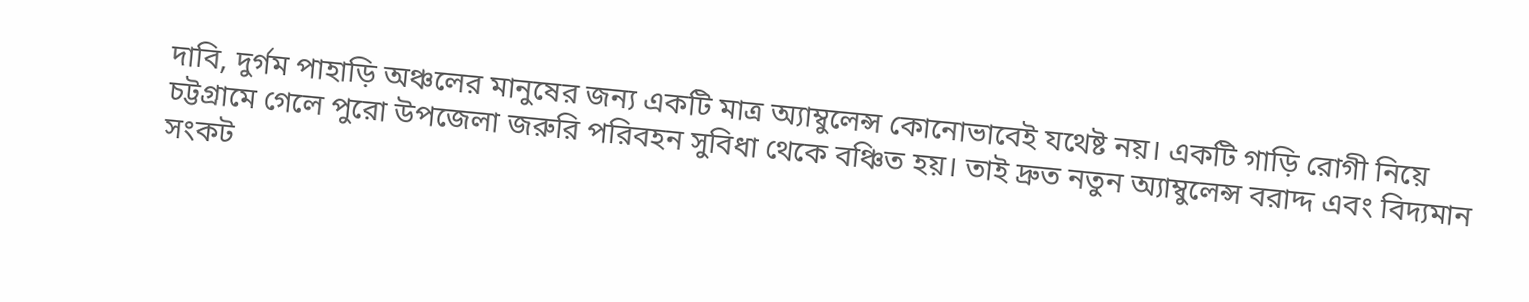দাবি, দুর্গম পাহাড়ি অঞ্চলের মানুষের জন্য একটি মাত্র অ্যাম্বুলেন্স কোনোভাবেই যথেষ্ট নয়। একটি গাড়ি রোগী নিয়ে চট্টগ্রামে গেলে পুরো উপজেলা জরুরি পরিবহন সুবিধা থেকে বঞ্চিত হয়। তাই দ্রুত নতুন অ্যাম্বুলেন্স বরাদ্দ এবং বিদ্যমান সংকট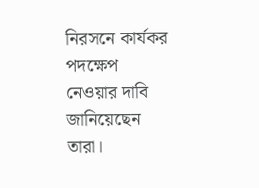নিরসনে কার্যকর পদক্ষেপ নেওয়ার দাবি জানিয়েছেন তারা।